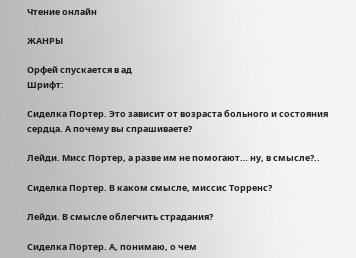Чтение онлайн

ЖАНРЫ

Орфей спускается в ад
Шрифт:

Сиделка Портер. Это зависит от возраста больного и состояния сердца. А почему вы спрашиваете?

Лейди. Мисс Портер, а разве им не помогают… ну, в смысле?..

Сиделка Портер. В каком смысле, миссис Торренс?

Лейди. В смысле облегчить страдания?

Сиделка Портер. А, понимаю, о чем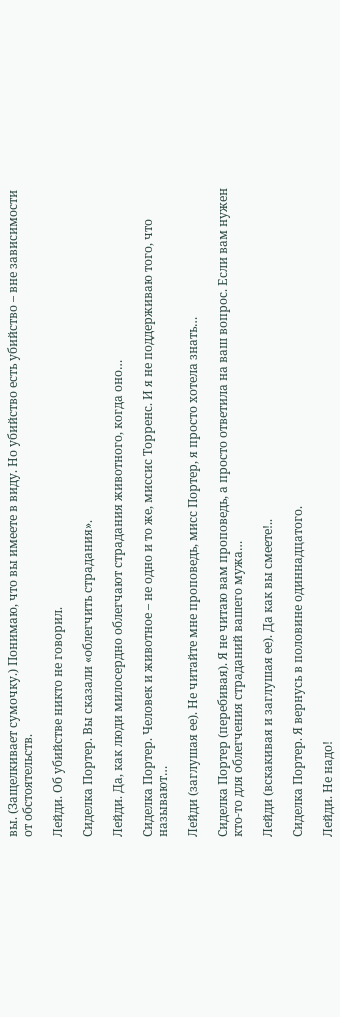вы. (Защелкивает сумочку.) Понимаю, что вы имеете в виду. Но убийство есть убийство – вне зависимости от обстоятельств.

Лейди. Об убийстве никто не говорил.

Сиделка Портер. Вы сказали «облегчить страдания».

Лейди. Да, как люди милосердно облегчают страдания животного, когда оно…

Сиделка Портер. Человек и животное – не одно и то же, миссис Торренс. И я не поддерживаю того, что называют…

Лейди (заглушая ее). Не читайте мне проповедь, мисс Портер, я просто хотела знать…

Сиделка Портер (перебивая). Я не читаю вам проповедь, а просто ответила на ваш вопрос. Если вам нужен кто-то для облегчения страданий вашего мужа…

Лейди (вскакивая и заглушая ее). Да как вы смеете!..

Сиделка Портер. Я вернусь в половине одиннадцатого.

Лейди. Не надо!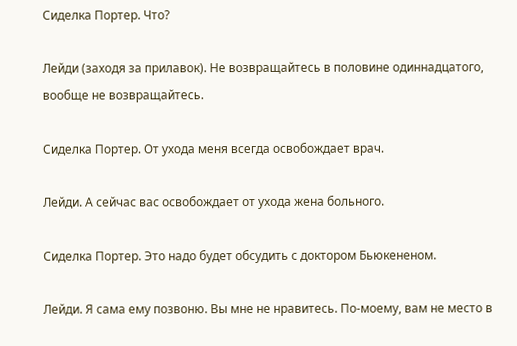Сиделка Портер. Что?

Лейди (заходя за прилавок). Не возвращайтесь в половине одиннадцатого, вообще не возвращайтесь.

Сиделка Портер. От ухода меня всегда освобождает врач.

Лейди. А сейчас вас освобождает от ухода жена больного.

Сиделка Портер. Это надо будет обсудить с доктором Бьюкененом.

Лейди. Я сама ему позвоню. Вы мне не нравитесь. По-моему, вам не место в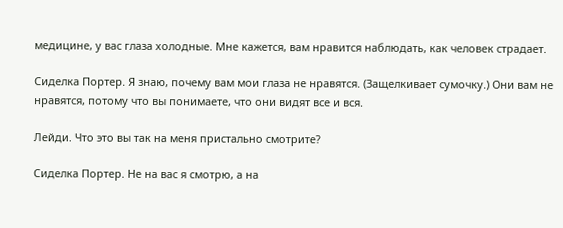медицине, у вас глаза холодные. Мне кажется, вам нравится наблюдать, как человек страдает.

Сиделка Портер. Я знаю, почему вам мои глаза не нравятся. (Защелкивает сумочку.) Они вам не нравятся, потому что вы понимаете, что они видят все и вся.

Лейди. Что это вы так на меня пристально смотрите?

Сиделка Портер. Не на вас я смотрю, а на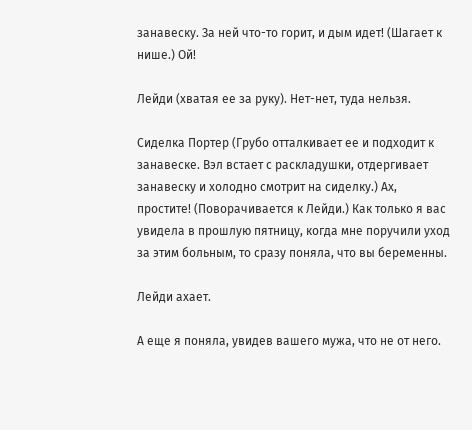занавеску. За ней что-то горит, и дым идет! (Шагает к нише.) Ой!

Лейди (хватая ее за руку). Нет-нет, туда нельзя.

Сиделка Портер (Грубо отталкивает ее и подходит к занавеске. Вэл встает с раскладушки, отдергивает занавеску и холодно смотрит на сиделку.) Ах, простите! (Поворачивается к Лейди.) Как только я вас увидела в прошлую пятницу, когда мне поручили уход за этим больным, то сразу поняла, что вы беременны.

Лейди ахает.

А еще я поняла, увидев вашего мужа, что не от него.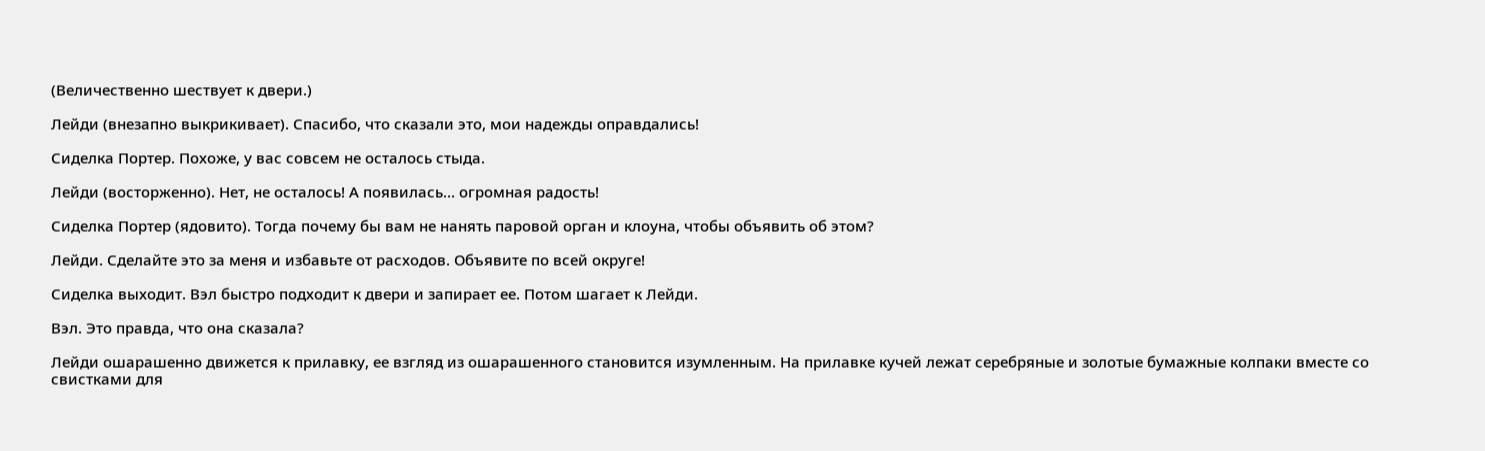(Величественно шествует к двери.)

Лейди (внезапно выкрикивает). Спасибо, что сказали это, мои надежды оправдались!

Сиделка Портер. Похоже, у вас совсем не осталось стыда.

Лейди (восторженно). Нет, не осталось! А появилась… огромная радость!

Сиделка Портер (ядовито). Тогда почему бы вам не нанять паровой орган и клоуна, чтобы объявить об этом?

Лейди. Сделайте это за меня и избавьте от расходов. Объявите по всей округе!

Сиделка выходит. Вэл быстро подходит к двери и запирает ее. Потом шагает к Лейди.

Вэл. Это правда, что она сказала?

Лейди ошарашенно движется к прилавку, ее взгляд из ошарашенного становится изумленным. На прилавке кучей лежат серебряные и золотые бумажные колпаки вместе со свистками для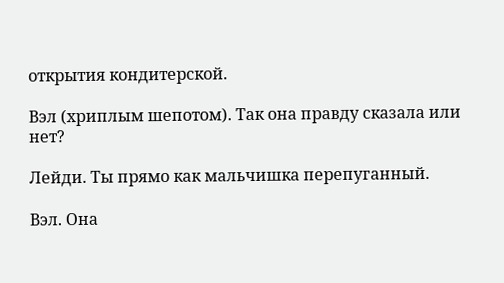открытия кондитерской.

Вэл (хриплым шепотом). Так она правду сказала или нет?

Лейди. Ты прямо как мальчишка перепуганный.

Вэл. Она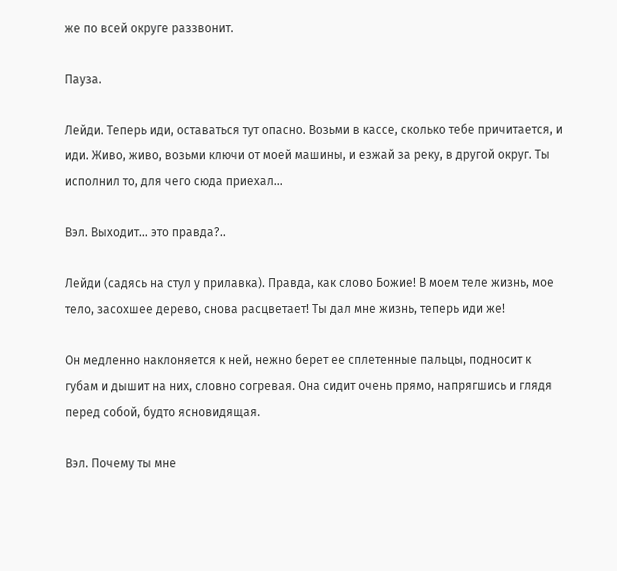же по всей округе раззвонит.

Пауза.

Лейди. Теперь иди, оставаться тут опасно. Возьми в кассе, сколько тебе причитается, и иди. Живо, живо, возьми ключи от моей машины, и езжай за реку, в другой округ. Ты исполнил то, для чего сюда приехал…

Вэл. Выходит… это правда?..

Лейди (садясь на стул у прилавка). Правда, как слово Божие! В моем теле жизнь, мое тело, засохшее дерево, снова расцветает! Ты дал мне жизнь, теперь иди же!

Он медленно наклоняется к ней, нежно берет ее сплетенные пальцы, подносит к губам и дышит на них, словно согревая. Она сидит очень прямо, напрягшись и глядя перед собой, будто ясновидящая.

Вэл. Почему ты мне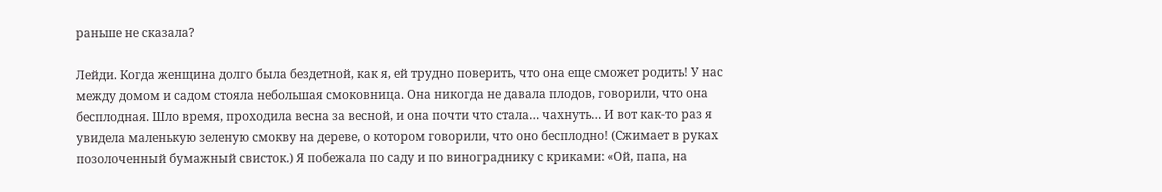раньше не сказала?

Лейди. Когда женщина долго была бездетной, как я, ей трудно поверить, что она еще сможет родить! У нас между домом и садом стояла небольшая смоковница. Она никогда не давала плодов, говорили, что она бесплодная. Шло время, проходила весна за весной, и она почти что стала… чахнуть… И вот как-то раз я увидела маленькую зеленую смокву на дереве, о котором говорили, что оно бесплодно! (Сжимает в руках позолоченный бумажный свисток.) Я побежала по саду и по винограднику с криками: «Ой, папа, на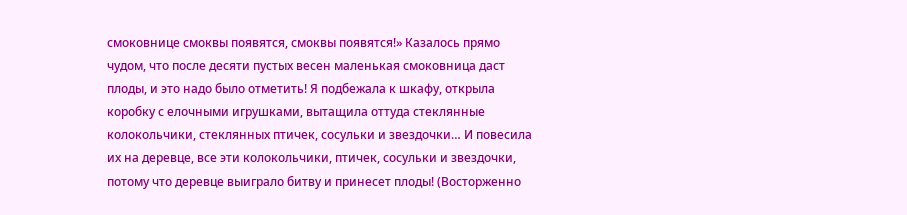смоковнице смоквы появятся, смоквы появятся!» Казалось прямо чудом, что после десяти пустых весен маленькая смоковница даст плоды, и это надо было отметить! Я подбежала к шкафу, открыла коробку с елочными игрушками, вытащила оттуда стеклянные колокольчики, стеклянных птичек, сосульки и звездочки… И повесила их на деревце, все эти колокольчики, птичек, сосульки и звездочки, потому что деревце выиграло битву и принесет плоды! (Восторженно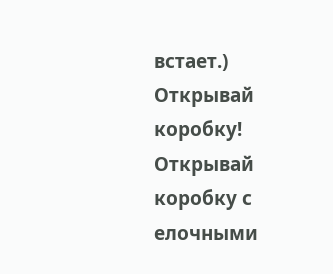встает.) Открывай коробку! Открывай коробку с елочными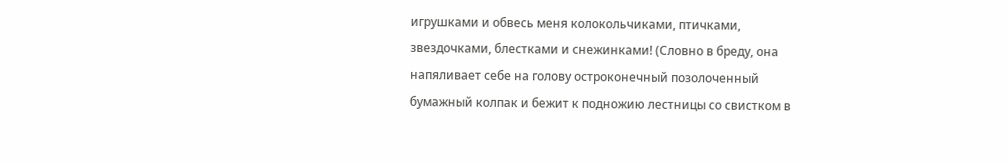игрушками и обвесь меня колокольчиками, птичками, звездочками, блестками и снежинками! (Словно в бреду, она напяливает себе на голову остроконечный позолоченный бумажный колпак и бежит к подножию лестницы со свистком в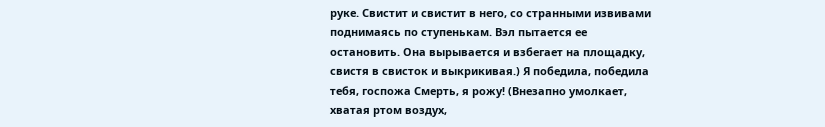руке. Свистит и свистит в него, со странными извивами поднимаясь по ступенькам. Вэл пытается ее остановить. Она вырывается и взбегает на площадку, свистя в свисток и выкрикивая.) Я победила, победила тебя, госпожа Смерть, я рожу! (Внезапно умолкает, хватая ртом воздух,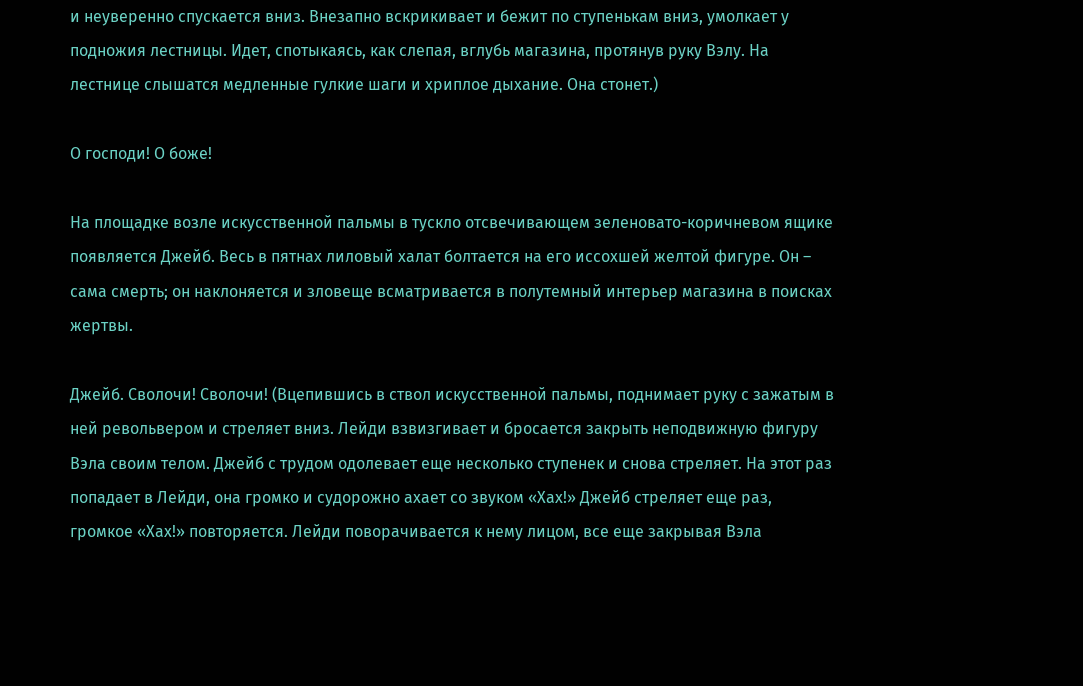и неуверенно спускается вниз. Внезапно вскрикивает и бежит по ступенькам вниз, умолкает у подножия лестницы. Идет, спотыкаясь, как слепая, вглубь магазина, протянув руку Вэлу. На лестнице слышатся медленные гулкие шаги и хриплое дыхание. Она стонет.)

О господи! О боже!

На площадке возле искусственной пальмы в тускло отсвечивающем зеленовато-коричневом ящике появляется Джейб. Весь в пятнах лиловый халат болтается на его иссохшей желтой фигуре. Он – сама смерть; он наклоняется и зловеще всматривается в полутемный интерьер магазина в поисках жертвы.

Джейб. Сволочи! Сволочи! (Вцепившись в ствол искусственной пальмы, поднимает руку с зажатым в ней револьвером и стреляет вниз. Лейди взвизгивает и бросается закрыть неподвижную фигуру Вэла своим телом. Джейб с трудом одолевает еще несколько ступенек и снова стреляет. На этот раз попадает в Лейди, она громко и судорожно ахает со звуком «Хах!» Джейб стреляет еще раз, громкое «Хах!» повторяется. Лейди поворачивается к нему лицом, все еще закрывая Вэла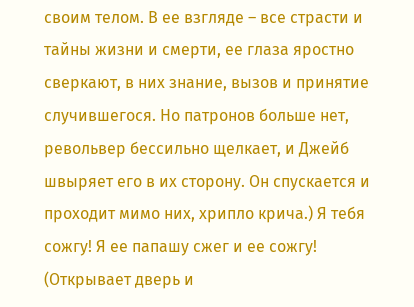своим телом. В ее взгляде – все страсти и тайны жизни и смерти, ее глаза яростно сверкают, в них знание, вызов и принятие случившегося. Но патронов больше нет, револьвер бессильно щелкает, и Джейб швыряет его в их сторону. Он спускается и проходит мимо них, хрипло крича.) Я тебя сожгу! Я ее папашу сжег и ее сожгу! (Открывает дверь и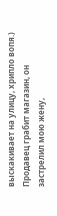выскакивает на улицу, хрипло вопя.) Продавец грабит магазин, он застрелил мою жену,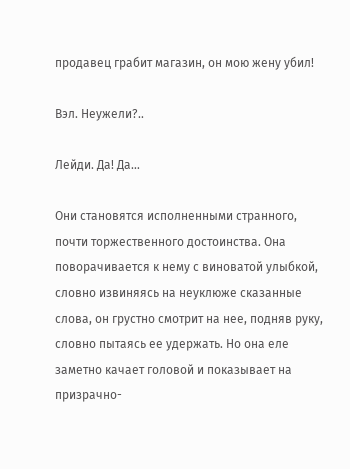продавец грабит магазин, он мою жену убил!

Вэл. Неужели?..

Лейди. Да! Да…

Они становятся исполненными странного, почти торжественного достоинства. Она поворачивается к нему с виноватой улыбкой, словно извиняясь на неуклюже сказанные слова, он грустно смотрит на нее, подняв руку, словно пытаясь ее удержать. Но она еле заметно качает головой и показывает на призрачно-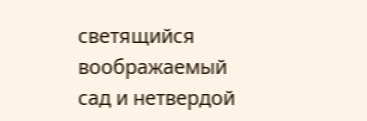светящийся воображаемый сад и нетвердой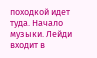походкой идет туда. Начало музыки. Лейди входит в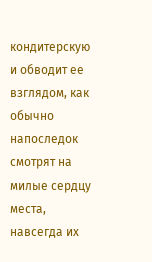кондитерскую и обводит ее взглядом, как обычно напоследок смотрят на милые сердцу места, навсегда их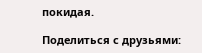покидая.

Поделиться с друзьями: